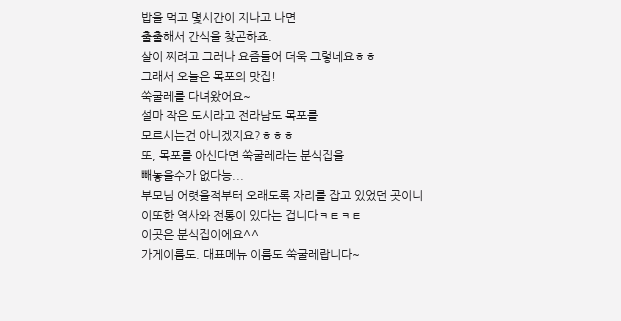밥을 먹고 몇시간이 지나고 나면
출출해서 간식을 찾곤하죠.
살이 찌려고 그러나 요즘들어 더욱 그렇네요ㅎㅎ
그래서 오늘은 목포의 맛집!
쑥굴레를 다녀왔어요~
설마 작은 도시라고 전라남도 목포를
모르시는건 아니겠지요?ㅎㅎㅎ
또, 목포를 아신다면 쑥굴레라는 분식집을
빼놓을수가 없다능...
부모님 어렷을적부터 오래도록 자리를 잡고 있었던 곳이니
이또한 역사와 전통이 있다는 겁니다ㅋㅌㅋㅌ
이곳은 분식집이에요^^
가게이름도. 대표메뉴 이름도 쑥굴레랍니다~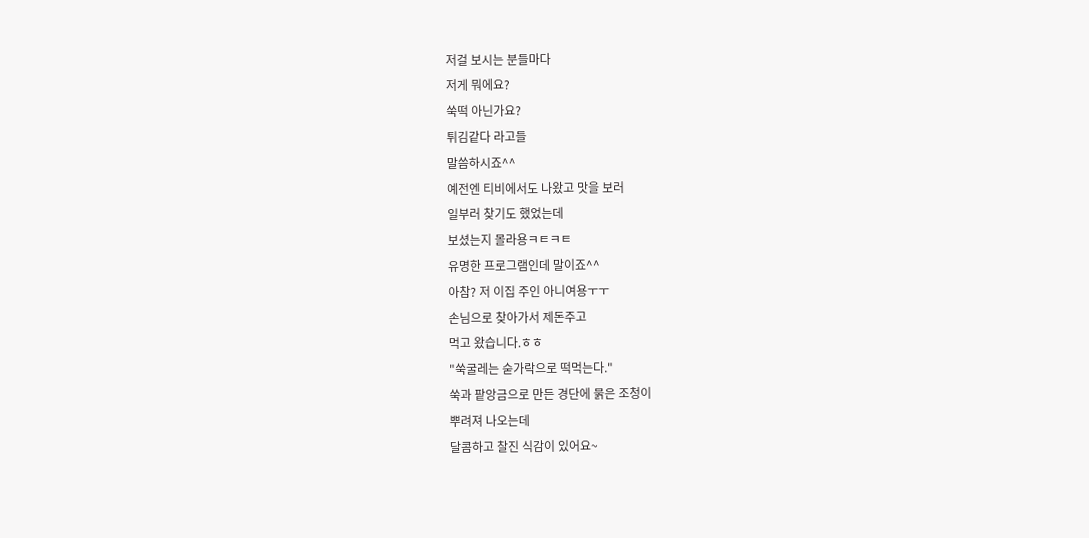저걸 보시는 분들마다
저게 뭐에요?
쑥떡 아닌가요?
튀김같다 라고들
말씀하시죠^^
예전엔 티비에서도 나왔고 맛을 보러
일부러 찾기도 했었는데
보셨는지 몰라용ㅋㅌㅋㅌ
유명한 프로그램인데 말이죠^^
아참? 저 이집 주인 아니여용ㅜㅜ
손님으로 찾아가서 제돈주고
먹고 왔습니다.ㅎㅎ
"쑥굴레는 숟가락으로 떡먹는다."
쑥과 팥앙금으로 만든 경단에 묽은 조청이
뿌려져 나오는데
달콤하고 찰진 식감이 있어요~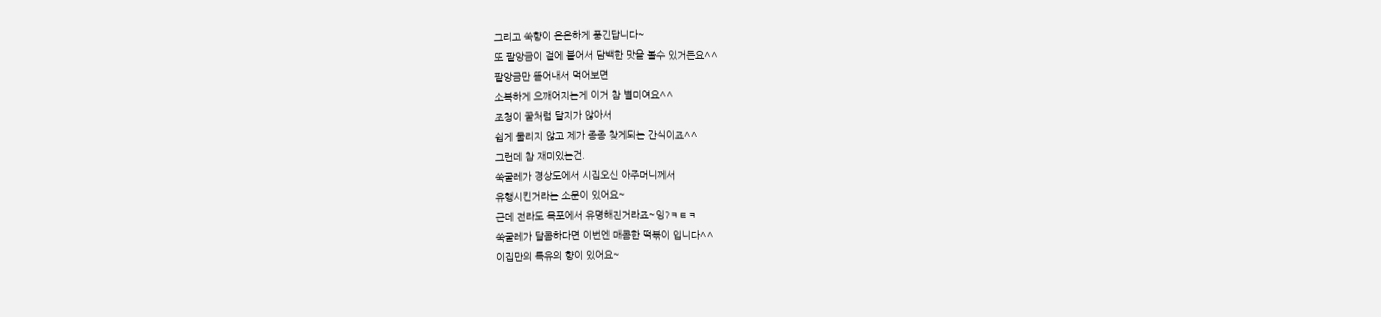그리고 쑥향이 은은하게 풍긴답니다~
또 팥앙금이 겉에 붙어서 담백한 맛을 볼수 있거든요^^
팥앙금만 뜯어내서 먹어보면
소복하게 으깨어지는게 이거 참 별미여요^^
조청이 꿀처럼 달지가 않아서
쉽게 물리지 않고 제가 종종 찾게되는 간식이죠^^
그런데 참 재미있는건.
쑥굴레가 경상도에서 시집오신 아주머니께서
유행시킨거라는 소문이 있어요~
근데 전라도 목포에서 유명해진거라죠~잉?ㅋㅌㅋ
쑥굴레가 달콤하다면 이번엔 매콤한 떡볶이 입니다^^
이집만의 특유의 향이 있어요~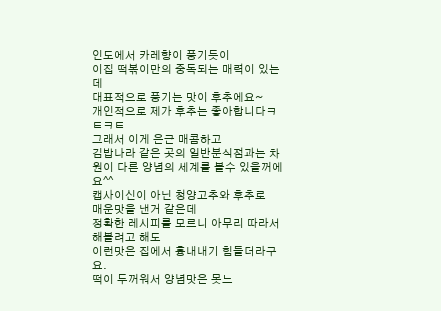인도에서 카레향이 풍기듯이
이집 떡볶이만의 중독되는 매력이 있는데
대표적으로 풍기는 맛이 후추에요~
개인적으로 제가 후추는 좋아합니다ㅋㅌㅋㅌ
그래서 이게 은근 매콤하고
김밥나라 같은 곳의 일반분식점과는 차원이 다른 양념의 세계를 볼수 있을꺼에요^^
캡사이신이 아닌 청양고추와 후추로
매운맛을 낸거 같은데
정확한 레시피를 모르니 아무리 따라서 해볼려고 해도
이런맛은 집에서 흉내내기 힘들더라구요.
떡이 두꺼워서 양념맛은 못느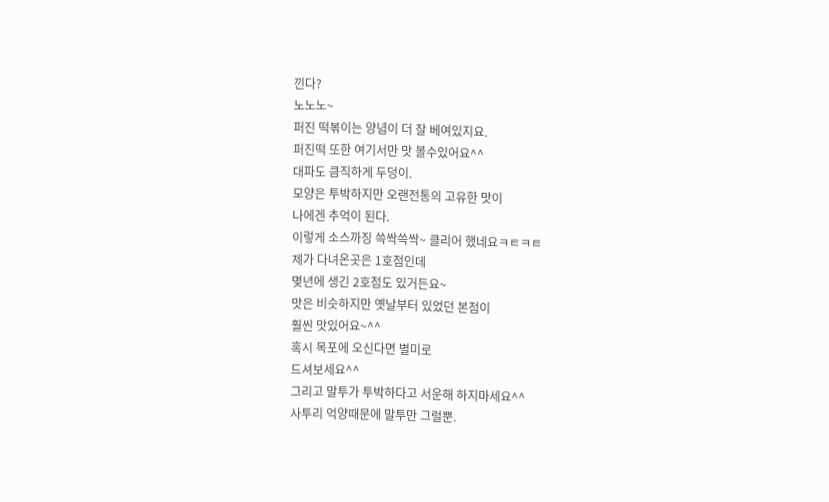낀다?
노노노~
퍼진 떡볶이는 양념이 더 잘 베여있지요.
퍼진떡 또한 여기서만 맛 볼수있어요^^
대파도 큼직하게 두덩이.
모양은 투박하지만 오랜전통의 고유한 맛이
나에겐 추억이 된다.
이렇게 소스까징 쓱싹쓱싹~ 클리어 했네요ㅋㅌㅋㅌ
제가 다녀온곳은 1호점인데
몆년에 생긴 2호점도 있거든요~
맛은 비슷하지만 옛날부터 있었던 본점이
훨씬 맛있어요~^^
혹시 목포에 오신다면 별미로
드셔보세요^^
그리고 말투가 투박하다고 서운해 하지마세요^^
사투리 억양때문에 말투만 그럴뿐.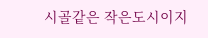시골같은 작은도시이지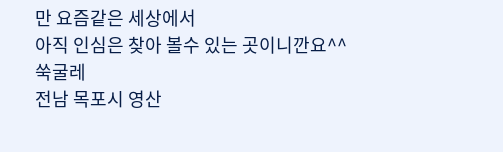만 요즘같은 세상에서
아직 인심은 찾아 볼수 있는 곳이니깐요^^
쑥굴레
전남 목포시 영산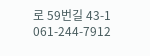로 59번길 43-1
061-244-7912